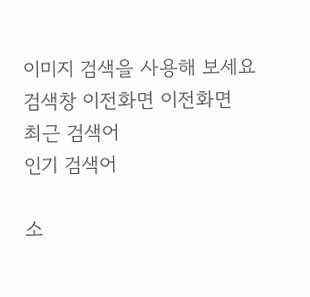이미지 검색을 사용해 보세요
검색창 이전화면 이전화면
최근 검색어
인기 검색어

소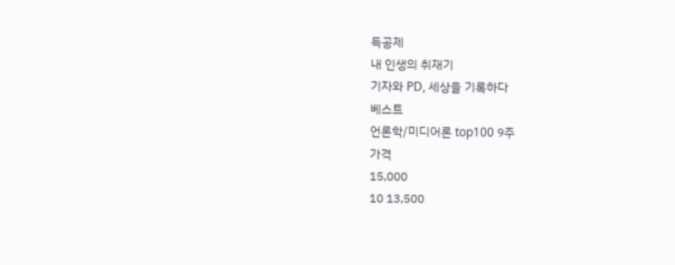득공제
내 인생의 취재기
기자와 PD, 세상을 기록하다
베스트
언론학/미디어론 top100 9주
가격
15,000
10 13,500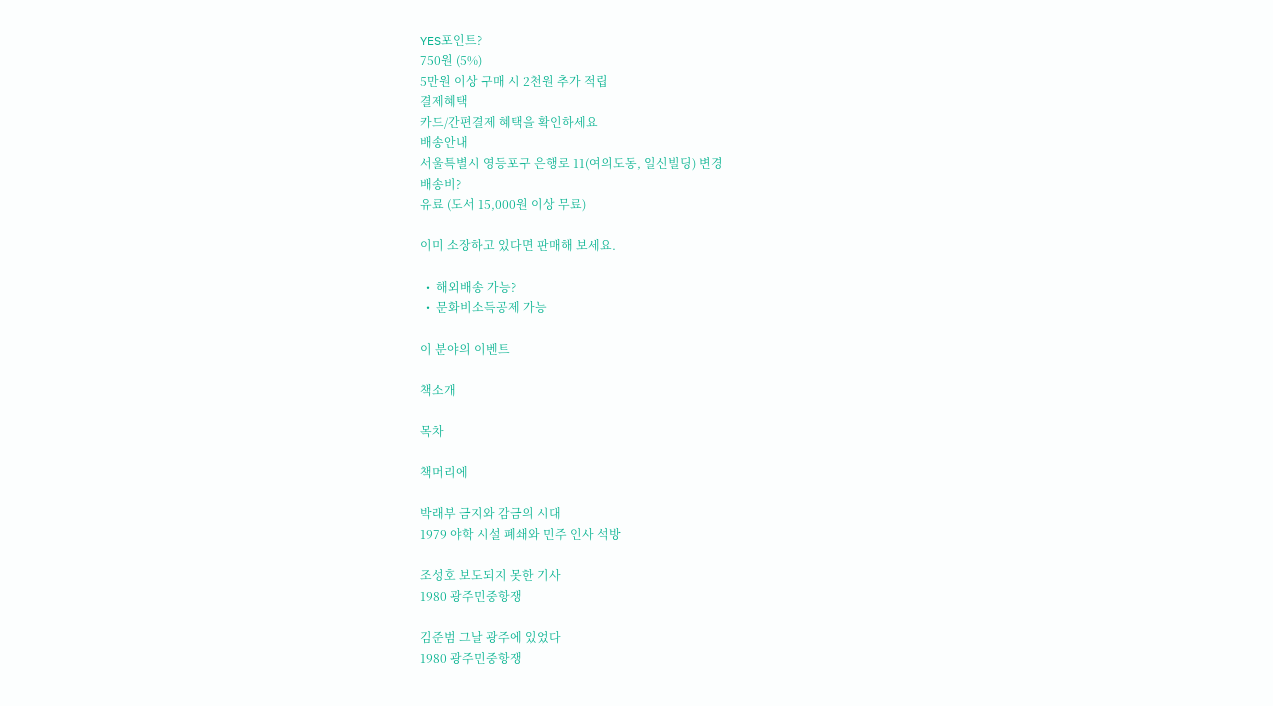YES포인트?
750원 (5%)
5만원 이상 구매 시 2천원 추가 적립
결제혜택
카드/간편결제 혜택을 확인하세요
배송안내
서울특별시 영등포구 은행로 11(여의도동, 일신빌딩) 변경
배송비?
유료 (도서 15,000원 이상 무료)

이미 소장하고 있다면 판매해 보세요.

  •  해외배송 가능?
  •  문화비소득공제 가능

이 분야의 이벤트

책소개

목차

책머리에

박래부 금지와 감금의 시대
1979 야학 시설 폐쇄와 민주 인사 석방

조성호 보도되지 못한 기사
1980 광주민중항쟁

김준범 그날 광주에 있었다
1980 광주민중항쟁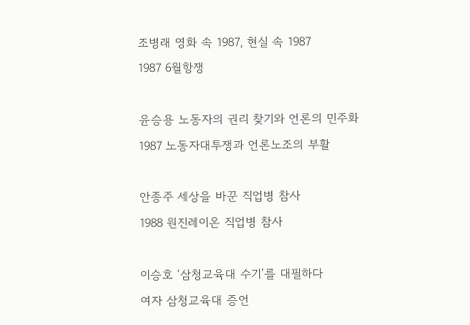조병래 영화 속 1987, 현실 속 1987
1987 6월항쟁

윤승용 노동자의 권리 찾기와 언론의 민주화
1987 노동자대투쟁과 언론노조의 부활

안종주 세상을 바꾼 직업병 참사
1988 원진레이온 직업병 참사

이승호 ‘삼청교육대 수기’를 대필하다
여자 삼청교육대 증언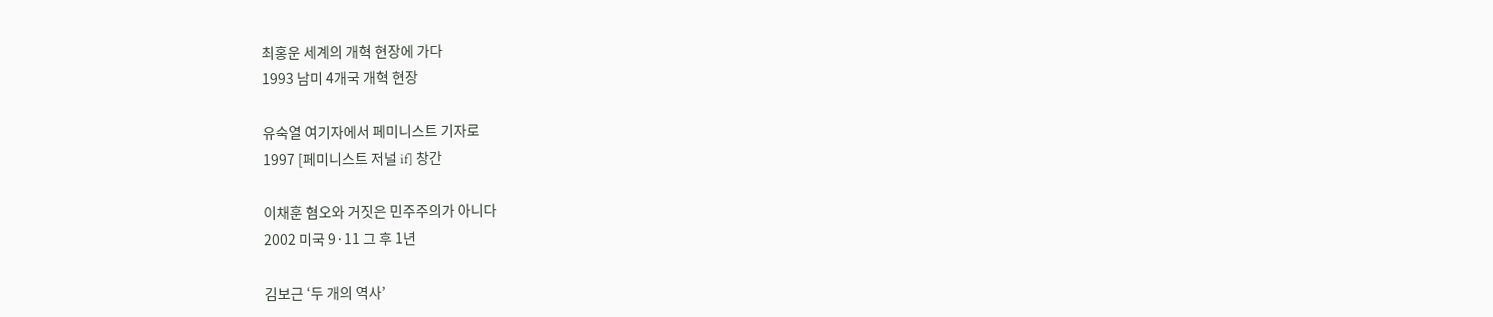최홍운 세계의 개혁 현장에 가다
1993 남미 4개국 개혁 현장

유숙열 여기자에서 페미니스트 기자로
1997 [페미니스트 저널 if] 창간

이채훈 혐오와 거짓은 민주주의가 아니다
2002 미국 9·11 그 후 1년

김보근 ‘두 개의 역사’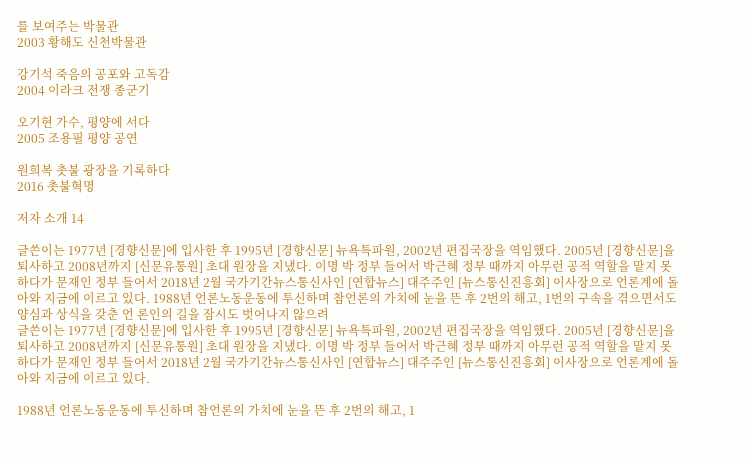를 보여주는 박물관
2003 황해도 신천박물관

강기석 죽음의 공포와 고독감
2004 이라크 전쟁 종군기

오기현 가수, 평양에 서다
2005 조용필 평양 공연

원희복 촛불 광장을 기록하다
2016 촛불혁명

저자 소개 14

글쓴이는 1977년 [경향신문]에 입사한 후 1995년 [경향신문] 뉴욕특파원, 2002년 편집국장을 역임했다. 2005년 [경향신문]을 퇴사하고 2008년까지 [신문유통원] 초대 원장을 지냈다. 이명 박 정부 들어서 박근혜 정부 때까지 아무런 공적 역할을 맡지 못 하다가 문재인 정부 들어서 2018년 2월 국가기간뉴스통신사인 [연합뉴스] 대주주인 [뉴스통신진흥회] 이사장으로 언론계에 돌 아와 지금에 이르고 있다. 1988년 언론노동운동에 투신하며 참언론의 가치에 눈을 뜬 후 2번의 해고, 1번의 구속을 겪으면서도 양심과 상식을 갖춘 언 론인의 길을 잠시도 벗어나지 않으려
글쓴이는 1977년 [경향신문]에 입사한 후 1995년 [경향신문] 뉴욕특파원, 2002년 편집국장을 역임했다. 2005년 [경향신문]을 퇴사하고 2008년까지 [신문유통원] 초대 원장을 지냈다. 이명 박 정부 들어서 박근혜 정부 때까지 아무런 공적 역할을 맡지 못 하다가 문재인 정부 들어서 2018년 2월 국가기간뉴스통신사인 [연합뉴스] 대주주인 [뉴스통신진흥회] 이사장으로 언론계에 돌 아와 지금에 이르고 있다.

1988년 언론노동운동에 투신하며 참언론의 가치에 눈을 뜬 후 2번의 해고, 1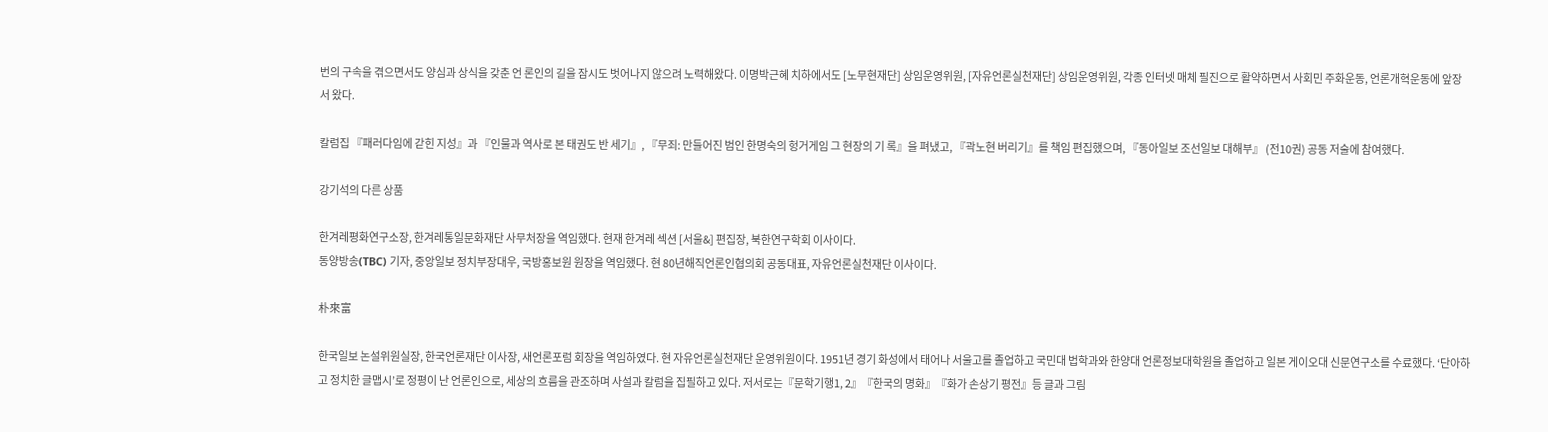번의 구속을 겪으면서도 양심과 상식을 갖춘 언 론인의 길을 잠시도 벗어나지 않으려 노력해왔다. 이명박근혜 치하에서도 [노무현재단] 상임운영위원, [자유언론실천재단] 상임운영위원, 각종 인터넷 매체 필진으로 활약하면서 사회민 주화운동, 언론개혁운동에 앞장 서 왔다.

칼럼집 『패러다임에 갇힌 지성』과 『인물과 역사로 본 태권도 반 세기』, 『무죄: 만들어진 범인 한명숙의 헝거게임 그 현장의 기 록』을 펴냈고, 『곽노현 버리기』를 책임 편집했으며, 『동아일보 조선일보 대해부』 (전10권) 공동 저술에 참여했다.

강기석의 다른 상품

한겨레평화연구소장, 한겨레통일문화재단 사무처장을 역임했다. 현재 한겨레 섹션 [서울&] 편집장, 북한연구학회 이사이다.
동양방송(TBC) 기자, 중앙일보 정치부장대우, 국방홍보원 원장을 역임했다. 현 80년해직언론인협의회 공동대표, 자유언론실천재단 이사이다.

朴來富

한국일보 논설위원실장, 한국언론재단 이사장, 새언론포럼 회장을 역임하였다. 현 자유언론실천재단 운영위원이다. 1951년 경기 화성에서 태어나 서울고를 졸업하고 국민대 법학과와 한양대 언론정보대학원을 졸업하고 일본 게이오대 신문연구소를 수료했다. ‘단아하고 정치한 글맵시’로 정평이 난 언론인으로, 세상의 흐름을 관조하며 사설과 칼럼을 집필하고 있다. 저서로는『문학기행1, 2』『한국의 명화』『화가 손상기 평전』등 글과 그림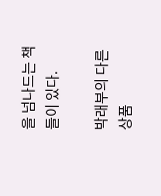을 넘나드는 책들이 있다.

박래부의 다른 상품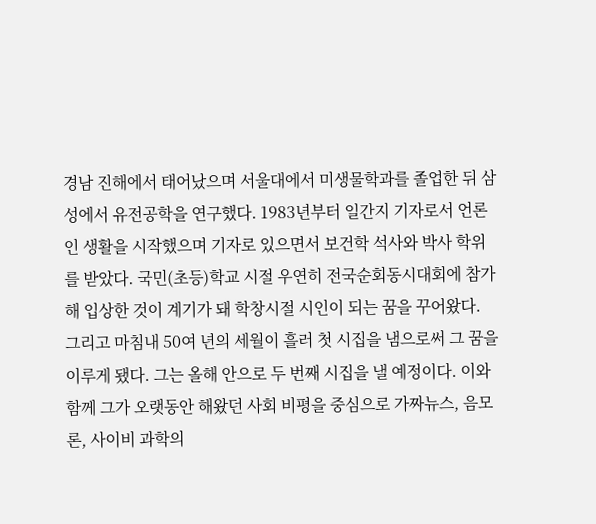경남 진해에서 태어났으며 서울대에서 미생물학과를 졸업한 뒤 삼성에서 유전공학을 연구했다. 1983년부터 일간지 기자로서 언론인 생활을 시작했으며 기자로 있으면서 보건학 석사와 박사 학위를 받았다. 국민(초등)학교 시절 우연히 전국순회동시대회에 참가해 입상한 것이 계기가 돼 학창시절 시인이 되는 꿈을 꾸어왔다. 그리고 마침내 50여 년의 세월이 흘러 첫 시집을 냄으로써 그 꿈을 이루게 됐다. 그는 올해 안으로 두 번째 시집을 낼 예정이다. 이와 함께 그가 오랫동안 해왔던 사회 비평을 중심으로 가짜뉴스, 음모론, 사이비 과학의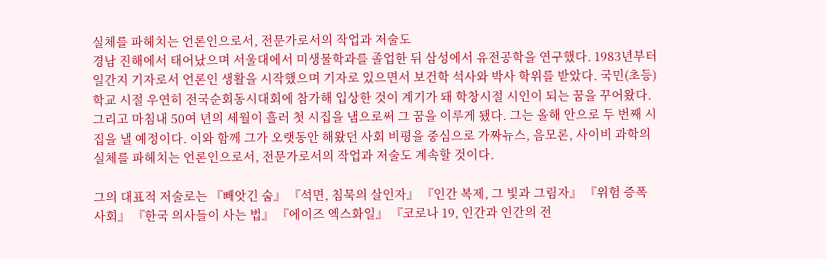실체를 파헤치는 언론인으로서, 전문가로서의 작업과 저술도
경남 진해에서 태어났으며 서울대에서 미생물학과를 졸업한 뒤 삼성에서 유전공학을 연구했다. 1983년부터 일간지 기자로서 언론인 생활을 시작했으며 기자로 있으면서 보건학 석사와 박사 학위를 받았다. 국민(초등)학교 시절 우연히 전국순회동시대회에 참가해 입상한 것이 계기가 돼 학창시절 시인이 되는 꿈을 꾸어왔다. 그리고 마침내 50여 년의 세월이 흘러 첫 시집을 냄으로써 그 꿈을 이루게 됐다. 그는 올해 안으로 두 번째 시집을 낼 예정이다. 이와 함께 그가 오랫동안 해왔던 사회 비평을 중심으로 가짜뉴스, 음모론, 사이비 과학의 실체를 파헤치는 언론인으로서, 전문가로서의 작업과 저술도 계속할 것이다.

그의 대표적 저술로는 『빼앗긴 숨』 『석면, 침묵의 살인자』 『인간 복제, 그 빛과 그림자』 『위험 증폭 사회』 『한국 의사들이 사는 법』 『에이즈 엑스화일』 『코로나 19, 인간과 인간의 전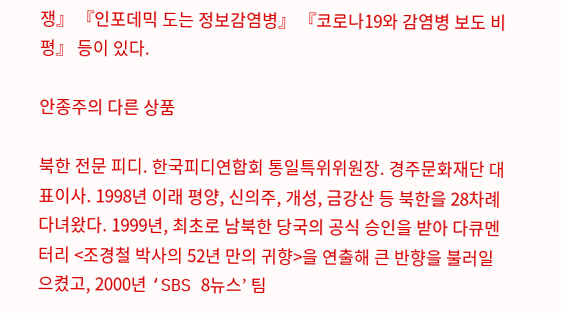쟁』 『인포데믹 도는 정보감염병』 『코로나19와 감염병 보도 비평』 등이 있다.

안종주의 다른 상품

북한 전문 피디. 한국피디연합회 통일특위위원장. 경주문화재단 대표이사. 1998년 이래 평양, 신의주, 개성, 금강산 등 북한을 28차례 다녀왔다. 1999년, 최초로 남북한 당국의 공식 승인을 받아 다큐멘터리 <조경철 박사의 52년 만의 귀향>을 연출해 큰 반향을 불러일으켰고, 2000년 ‘SBS 8뉴스’ 팀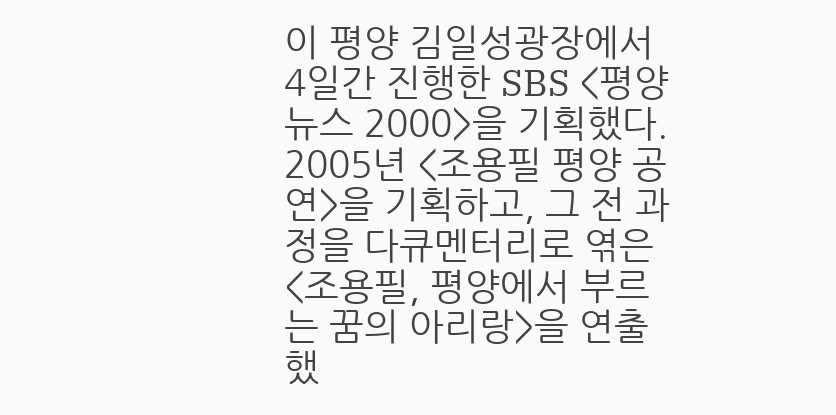이 평양 김일성광장에서 4일간 진행한 SBS <평양 뉴스 2000>을 기획했다. 2005년 <조용필 평양 공연>을 기획하고, 그 전 과정을 다큐멘터리로 엮은 <조용필, 평양에서 부르는 꿈의 아리랑>을 연출했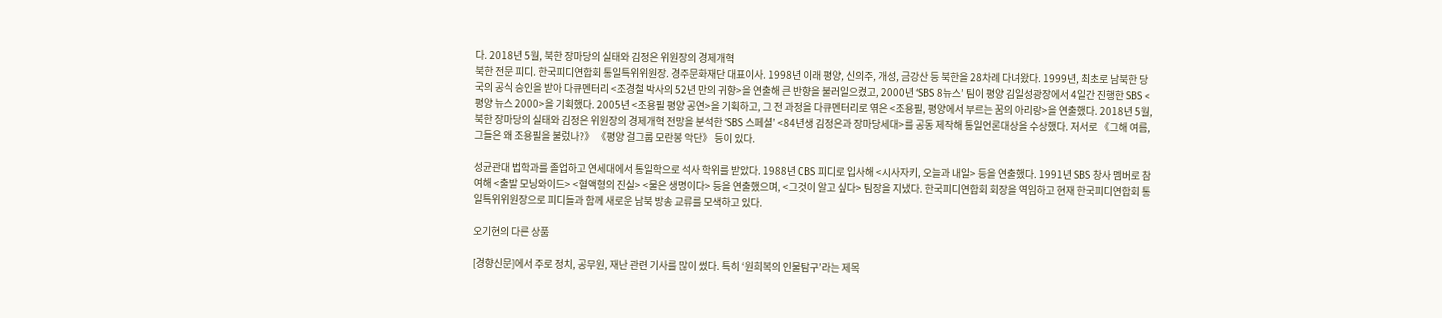다. 2018년 5월, 북한 장마당의 실태와 김정은 위원장의 경제개혁
북한 전문 피디. 한국피디연합회 통일특위위원장. 경주문화재단 대표이사. 1998년 이래 평양, 신의주, 개성, 금강산 등 북한을 28차례 다녀왔다. 1999년, 최초로 남북한 당국의 공식 승인을 받아 다큐멘터리 <조경철 박사의 52년 만의 귀향>을 연출해 큰 반향을 불러일으켰고, 2000년 ‘SBS 8뉴스’ 팀이 평양 김일성광장에서 4일간 진행한 SBS <평양 뉴스 2000>을 기획했다. 2005년 <조용필 평양 공연>을 기획하고, 그 전 과정을 다큐멘터리로 엮은 <조용필, 평양에서 부르는 꿈의 아리랑>을 연출했다. 2018년 5월, 북한 장마당의 실태와 김정은 위원장의 경제개혁 전망을 분석한 ‘SBS 스페셜’ <84년생 김정은과 장마당세대>를 공동 제작해 통일언론대상을 수상했다. 저서로 《그해 여름, 그들은 왜 조용필을 불렀나?》 《평양 걸그룹 모란봉 악단》 등이 있다.

성균관대 법학과를 졸업하고 연세대에서 통일학으로 석사 학위를 받았다. 1988년 CBS 피디로 입사해 <시사자키, 오늘과 내일> 등을 연출했다. 1991년 SBS 창사 멤버로 참여해 <출발 모닝와이드> <혈액형의 진실> <물은 생명이다> 등을 연출했으며, <그것이 알고 싶다> 팀장을 지냈다. 한국피디연합회 회장을 역임하고 현재 한국피디연합회 통일특위위원장으로 피디들과 함께 새로운 남북 방송 교류를 모색하고 있다.

오기현의 다른 상품

[경향신문]에서 주로 정치, 공무원, 재난 관련 기사를 많이 썼다. 특히 ‘원희복의 인물탐구’라는 제목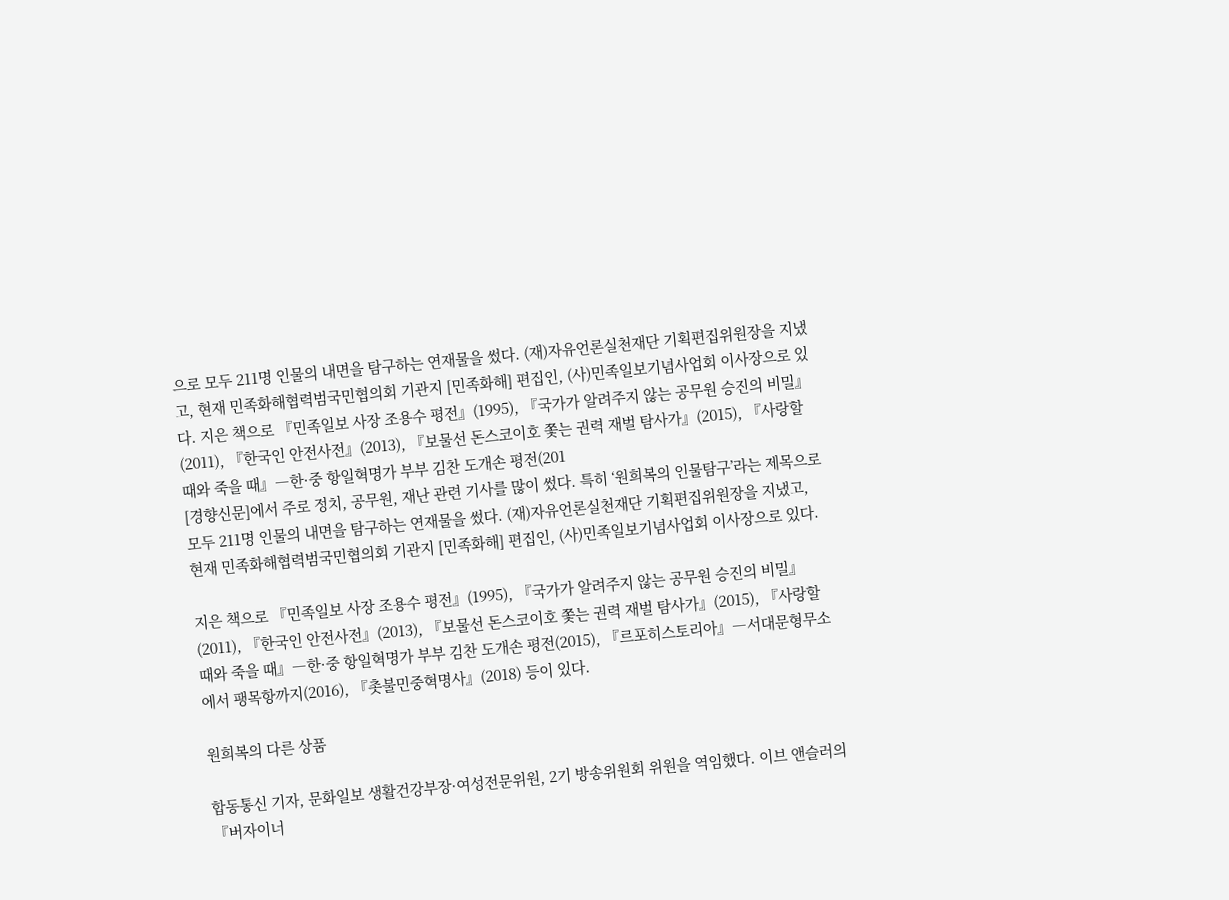으로 모두 211명 인물의 내면을 탐구하는 연재물을 썼다. (재)자유언론실천재단 기획편집위원장을 지냈고, 현재 민족화해협력범국민협의회 기관지 [민족화해] 편집인, (사)민족일보기념사업회 이사장으로 있다. 지은 책으로 『민족일보 사장 조용수 평전』(1995), 『국가가 알려주지 않는 공무원 승진의 비밀』(2011), 『한국인 안전사전』(2013), 『보물선 돈스코이호 쫓는 권력 재벌 탐사가』(2015), 『사랑할 때와 죽을 때』―한·중 항일혁명가 부부 김찬 도개손 평전(201
[경향신문]에서 주로 정치, 공무원, 재난 관련 기사를 많이 썼다. 특히 ‘원희복의 인물탐구’라는 제목으로 모두 211명 인물의 내면을 탐구하는 연재물을 썼다. (재)자유언론실천재단 기획편집위원장을 지냈고, 현재 민족화해협력범국민협의회 기관지 [민족화해] 편집인, (사)민족일보기념사업회 이사장으로 있다.

지은 책으로 『민족일보 사장 조용수 평전』(1995), 『국가가 알려주지 않는 공무원 승진의 비밀』(2011), 『한국인 안전사전』(2013), 『보물선 돈스코이호 쫓는 권력 재벌 탐사가』(2015), 『사랑할 때와 죽을 때』―한·중 항일혁명가 부부 김찬 도개손 평전(2015), 『르포히스토리아』―서대문형무소에서 팽목항까지(2016), 『촛불민중혁명사』(2018) 등이 있다.

원희복의 다른 상품

합동통신 기자, 문화일보 생활건강부장·여성전문위원, 2기 방송위원회 위원을 역임했다. 이브 앤슬러의 『버자이너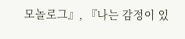모놀로그』, 『나는 감정이 있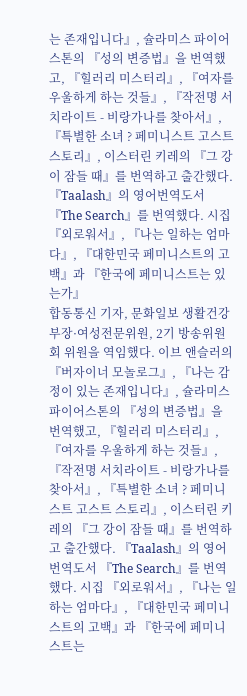는 존재입니다』, 슐라미스 파이어스톤의 『성의 변증법』을 번역했고, 『힐러리 미스터리』, 『여자를 우울하게 하는 것들』, 『작전명 서치라이트 - 비랑가나를 찾아서』, 『특별한 소녀 ? 페미니스트 고스트 스토리』, 이스터린 키레의 『그 강이 잠들 때』를 번역하고 출간했다. 『Taalash』의 영어번역도서 『The Search』를 번역했다. 시집 『외로워서』, 『나는 일하는 엄마다』, 『대한민국 페미니스트의 고백』과 『한국에 페미니스트는 있는가』
합동통신 기자, 문화일보 생활건강부장·여성전문위원, 2기 방송위원회 위원을 역임했다. 이브 앤슬러의 『버자이너 모놀로그』, 『나는 감정이 있는 존재입니다』, 슐라미스 파이어스톤의 『성의 변증법』을 번역했고, 『힐러리 미스터리』, 『여자를 우울하게 하는 것들』, 『작전명 서치라이트 - 비랑가나를 찾아서』, 『특별한 소녀 ? 페미니스트 고스트 스토리』, 이스터린 키레의 『그 강이 잠들 때』를 번역하고 출간했다. 『Taalash』의 영어번역도서 『The Search』를 번역했다. 시집 『외로워서』, 『나는 일하는 엄마다』, 『대한민국 페미니스트의 고백』과 『한국에 페미니스트는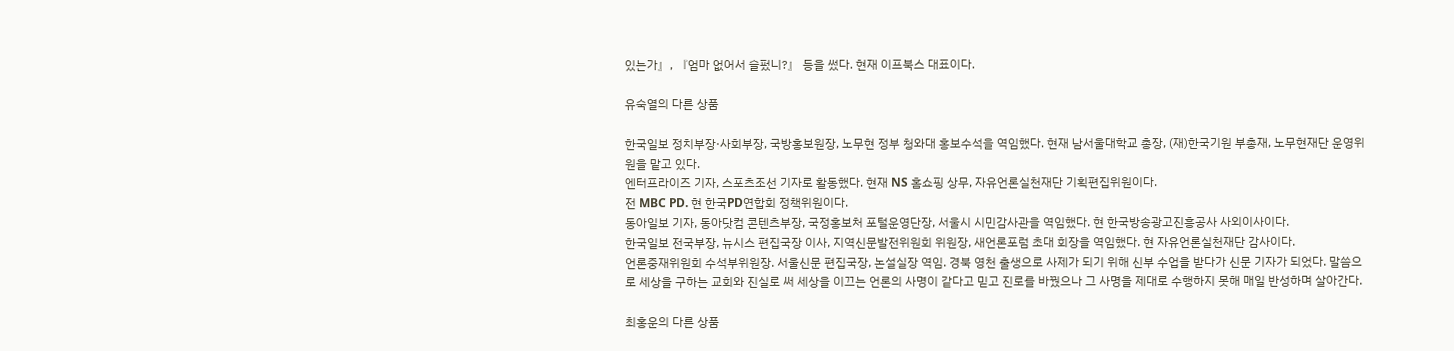있는가』, 『엄마 없어서 슬펐니?』 등을 썼다. 현재 이프북스 대표이다.

유숙열의 다른 상품

한국일보 정치부장·사회부장, 국방홍보원장, 노무현 정부 청와대 홍보수석을 역임했다. 현재 남서울대학교 총장, (재)한국기원 부총재, 노무현재단 운영위원을 맡고 있다.
엔터프라이즈 기자, 스포츠조선 기자로 활동했다. 현재 NS 홈쇼핑 상무, 자유언론실천재단 기획편집위원이다.
전 MBC PD. 현 한국PD연합회 정책위원이다.
동아일보 기자, 동아닷컴 콘텐츠부장, 국정홍보처 포털운영단장, 서울시 시민감사관을 역임했다. 현 한국방송광고진흥공사 사외이사이다.
한국일보 전국부장, 뉴시스 편집국장 이사, 지역신문발전위원회 위원장, 새언론포럼 초대 회장을 역임했다. 현 자유언론실천재단 감사이다.
언론중재위원회 수석부위원장. 서울신문 편집국장, 논설실장 역임. 경북 영천 출생으로 사제가 되기 위해 신부 수업을 받다가 신문 기자가 되었다. 말씀으로 세상을 구하는 교회와 진실로 써 세상을 이끄는 언론의 사명이 같다고 믿고 진로를 바꿨으나 그 사명을 제대로 수행하지 못해 매일 반성하며 살아간다.

최홍운의 다른 상품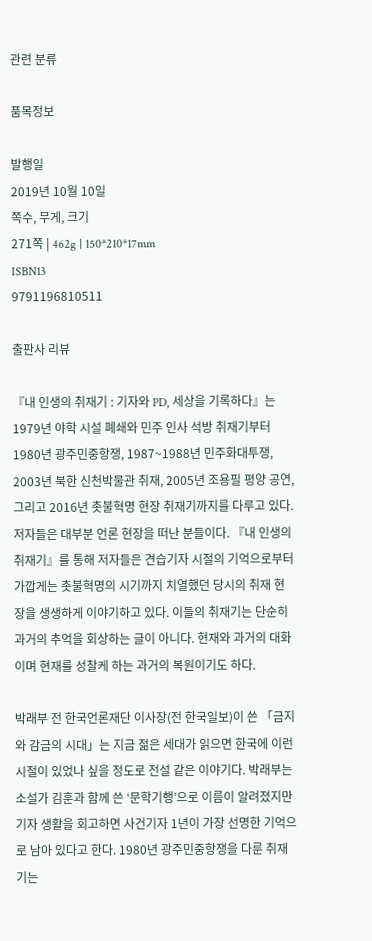관련 분류

품목정보

발행일
2019년 10월 10일
쪽수, 무게, 크기
271쪽 | 462g | 150*210*17mm
ISBN13
9791196810511

출판사 리뷰

『내 인생의 취재기 : 기자와 PD, 세상을 기록하다』는 1979년 야학 시설 폐쇄와 민주 인사 석방 취재기부터 1980년 광주민중항쟁, 1987~1988년 민주화대투쟁, 2003년 북한 신천박물관 취재, 2005년 조용필 평양 공연, 그리고 2016년 촛불혁명 현장 취재기까지를 다루고 있다. 저자들은 대부분 언론 현장을 떠난 분들이다. 『내 인생의 취재기』를 통해 저자들은 견습기자 시절의 기억으로부터 가깝게는 촛불혁명의 시기까지 치열했던 당시의 취재 현장을 생생하게 이야기하고 있다. 이들의 취재기는 단순히 과거의 추억을 회상하는 글이 아니다. 현재와 과거의 대화이며 현재를 성찰케 하는 과거의 복원이기도 하다.

박래부 전 한국언론재단 이사장(전 한국일보)이 쓴 「금지와 감금의 시대」는 지금 젊은 세대가 읽으면 한국에 이런 시절이 있었나 싶을 정도로 전설 같은 이야기다. 박래부는 소설가 김훈과 함께 쓴 ‘문학기행’으로 이름이 알려졌지만 기자 생활을 회고하면 사건기자 1년이 가장 선명한 기억으로 남아 있다고 한다. 1980년 광주민중항쟁을 다룬 취재기는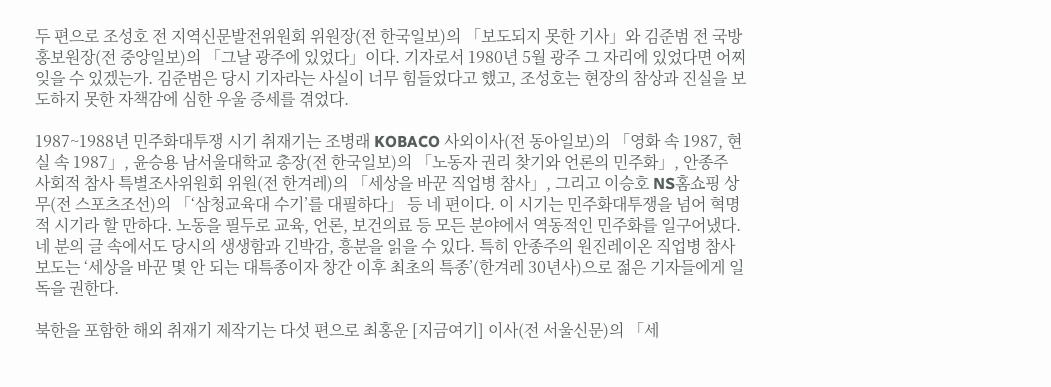두 편으로 조성호 전 지역신문발전위원회 위원장(전 한국일보)의 「보도되지 못한 기사」와 김준범 전 국방홍보원장(전 중앙일보)의 「그날 광주에 있었다」이다. 기자로서 1980년 5월 광주 그 자리에 있었다면 어찌 잊을 수 있겠는가. 김준범은 당시 기자라는 사실이 너무 힘들었다고 했고, 조성호는 현장의 참상과 진실을 보도하지 못한 자책감에 심한 우울 증세를 겪었다.

1987~1988년 민주화대투쟁 시기 취재기는 조병래 KOBACO 사외이사(전 동아일보)의 「영화 속 1987, 현실 속 1987」, 윤승용 남서울대학교 총장(전 한국일보)의 「노동자 권리 찾기와 언론의 민주화」, 안종주 사회적 참사 특별조사위원회 위원(전 한겨레)의 「세상을 바꾼 직업병 참사」, 그리고 이승호 NS홈쇼핑 상무(전 스포츠조선)의 「‘삼청교육대 수기’를 대필하다」 등 네 편이다. 이 시기는 민주화대투쟁을 넘어 혁명적 시기라 할 만하다. 노동을 필두로 교육, 언론, 보건의료 등 모든 분야에서 역동적인 민주화를 일구어냈다. 네 분의 글 속에서도 당시의 생생함과 긴박감, 흥분을 읽을 수 있다. 특히 안종주의 원진레이온 직업병 참사 보도는 ‘세상을 바꾼 몇 안 되는 대특종이자 창간 이후 최초의 특종’(한겨레 30년사)으로 젊은 기자들에게 일독을 권한다.

북한을 포함한 해외 취재기 제작기는 다섯 편으로 최홍운 [지금여기] 이사(전 서울신문)의 「세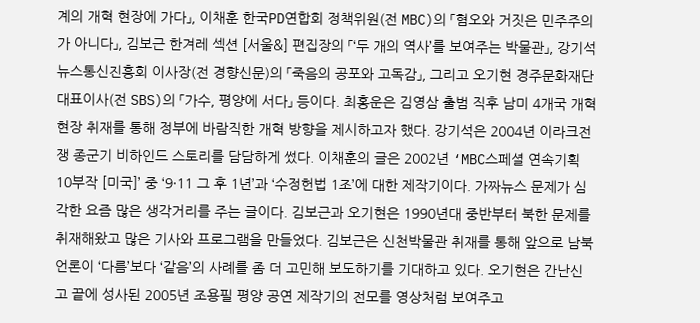계의 개혁 현장에 가다」, 이채훈 한국PD연합회 정책위원(전 MBC)의 「혐오와 거짓은 민주주의가 아니다」, 김보근 한겨레 섹션 [서울&] 편집장의 「‘두 개의 역사’를 보여주는 박물관」, 강기석 뉴스통신진흥회 이사장(전 경향신문)의 「죽음의 공포와 고독감」, 그리고 오기현 경주문화재단 대표이사(전 SBS)의 「가수, 평양에 서다」 등이다. 최홍운은 김영삼 출범 직후 남미 4개국 개혁 현장 취재를 통해 정부에 바람직한 개혁 방향을 제시하고자 했다. 강기석은 2004년 이라크전쟁 종군기 비하인드 스토리를 담담하게 썼다. 이채훈의 글은 2002년 ‘MBC스페셜 연속기획 10부작 [미국]’ 중 ‘9·11 그 후 1년’과 ‘수정헌법 1조’에 대한 제작기이다. 가짜뉴스 문제가 심각한 요즘 많은 생각거리를 주는 글이다. 김보근과 오기현은 1990년대 중반부터 북한 문제를 취재해왔고 많은 기사와 프로그램을 만들었다. 김보근은 신천박물관 취재를 통해 앞으로 남북 언론이 ‘다름’보다 ‘같음’의 사례를 좀 더 고민해 보도하기를 기대하고 있다. 오기현은 간난신고 끝에 성사된 2005년 조용필 평양 공연 제작기의 전모를 영상처럼 보여주고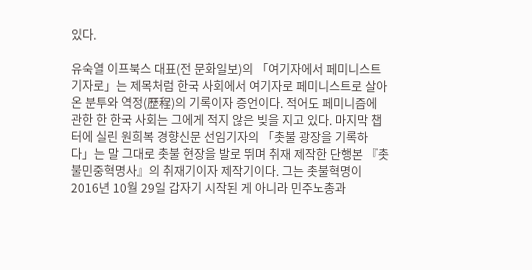있다.

유숙열 이프북스 대표(전 문화일보)의 「여기자에서 페미니스트 기자로」는 제목처럼 한국 사회에서 여기자로 페미니스트로 살아온 분투와 역정(歷程)의 기록이자 증언이다. 적어도 페미니즘에 관한 한 한국 사회는 그에게 적지 않은 빚을 지고 있다. 마지막 챕터에 실린 원희복 경향신문 선임기자의 「촛불 광장을 기록하다」는 말 그대로 촛불 현장을 발로 뛰며 취재 제작한 단행본 『촛불민중혁명사』의 취재기이자 제작기이다. 그는 촛불혁명이 2016년 10월 29일 갑자기 시작된 게 아니라 민주노총과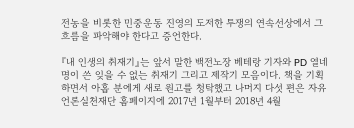전농을 비롯한 민중운동 진영의 도저한 투쟁의 연속선상에서 그 흐름을 파악해야 한다고 증언한다.

『내 인생의 취재기』는 앞서 말한 백전노장 베테랑 기자와 PD 열네 명이 쓴 잊을 수 없는 취재기 그리고 제작기 모음이다. 책을 기획하면서 아홉 분에게 새로 원고를 청탁했고 나머지 다섯 편은 자유언론실천재단 홈페이지에 2017년 1월부터 2018년 4월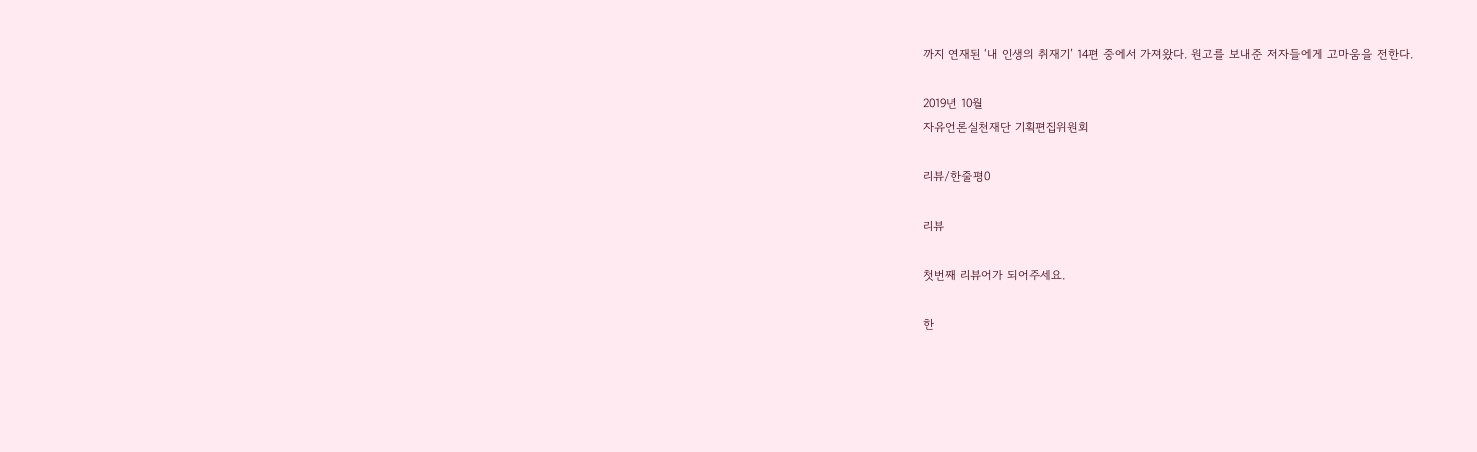까지 연재된 ‘내 인생의 취재기’ 14편 중에서 가져왔다. 원고를 보내준 저자들에게 고마움을 전한다.

2019년 10월
자유언론실천재단 기획편집위원회

리뷰/한줄평0

리뷰

첫번째 리뷰어가 되어주세요.

한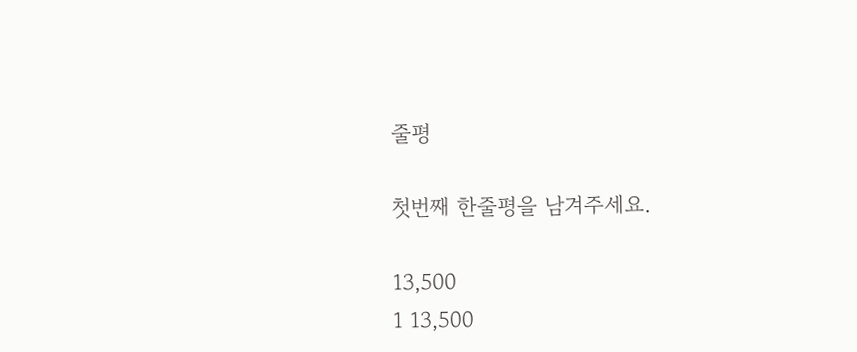줄평

첫번째 한줄평을 남겨주세요.

13,500
1 13,500